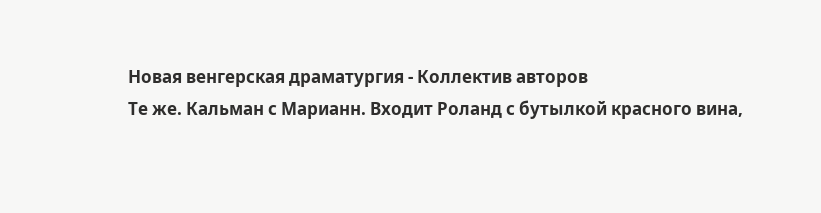Новая венгерская драматургия - Коллектив авторов
Те же. Кальман с Марианн. Входит Роланд с бутылкой красного вина,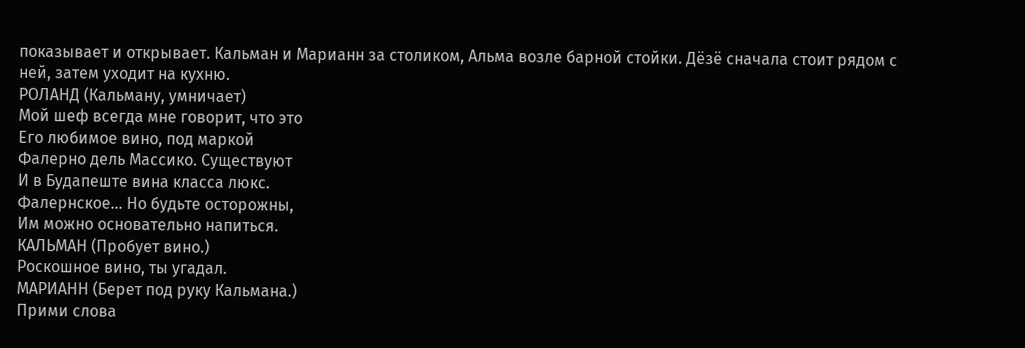показывает и открывает. Кальман и Марианн за столиком, Альма возле барной стойки. Дёзё сначала стоит рядом с ней, затем уходит на кухню.
РОЛАНД (Кальману, умничает)
Мой шеф всегда мне говорит, что это
Его любимое вино, под маркой
Фалерно дель Массико. Существуют
И в Будапеште вина класса люкс.
Фалернское… Но будьте осторожны,
Им можно основательно напиться.
КАЛЬМАН (Пробует вино.)
Роскошное вино, ты угадал.
МАРИАНН (Берет под руку Кальмана.)
Прими слова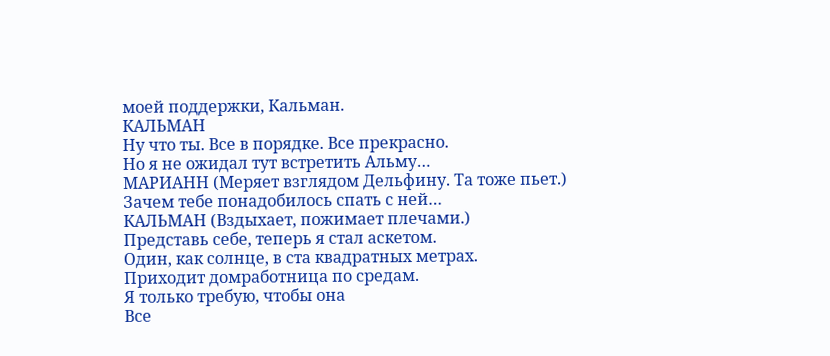моей поддержки, Кальман.
КАЛЬМАН
Ну что ты. Все в порядке. Все прекрасно.
Но я не ожидал тут встретить Альму…
МАРИАНН (Меряет взглядом Дельфину. Та тоже пьет.)
Зачем тебе понадобилось спать с ней…
КАЛЬМАН (Вздыхает, пожимает плечами.)
Представь себе, теперь я стал аскетом.
Один, как солнце, в ста квадратных метрах.
Приходит домработница по средам.
Я только требую, чтобы она
Все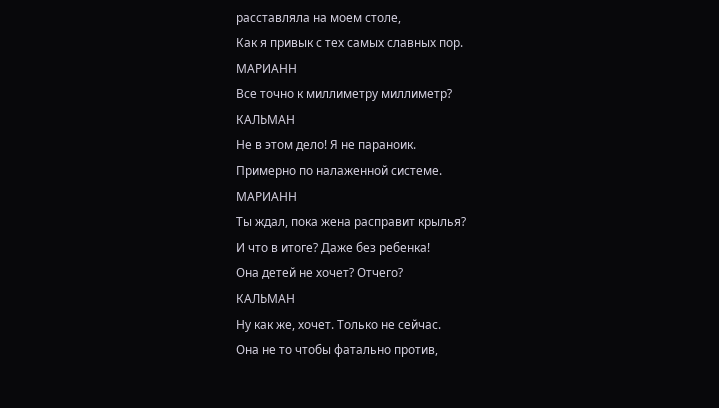расставляла на моем столе,
Как я привык с тех самых славных пор.
МАРИАНН
Все точно к миллиметру миллиметр?
КАЛЬМАН
Не в этом дело! Я не параноик.
Примерно по налаженной системе.
МАРИАНН
Ты ждал, пока жена расправит крылья?
И что в итоге? Даже без ребенка!
Она детей не хочет? Отчего?
КАЛЬМАН
Ну как же, хочет. Только не сейчас.
Она не то чтобы фатально против,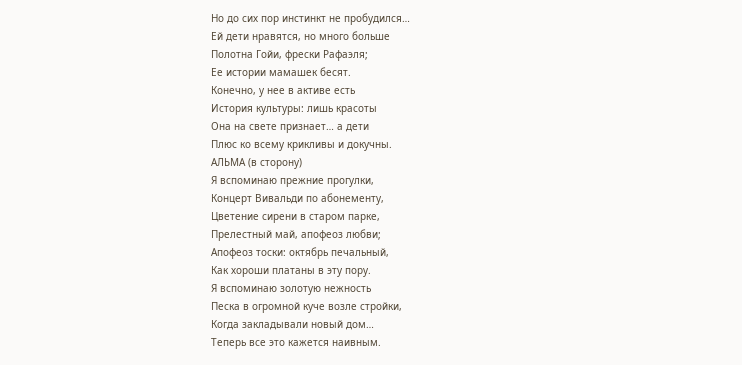Но до сих пор инстинкт не пробудился…
Ей дети нравятся, но много больше
Полотна Гойи, фрески Рафаэля;
Ее истории мамашек бесят.
Конечно, у нее в активе есть
История культуры: лишь красоты
Она на свете признает… а дети
Плюс ко всему крикливы и докучны.
АЛЬМА (в сторону)
Я вспоминаю прежние прогулки,
Концерт Вивальди по абонементу,
Цветение сирени в старом парке,
Прелестный май, апофеоз любви;
Апофеоз тоски: октябрь печальный,
Как хороши платаны в эту пору.
Я вспоминаю золотую нежность
Песка в огромной куче возле стройки,
Когда закладывали новый дом…
Теперь все это кажется наивным.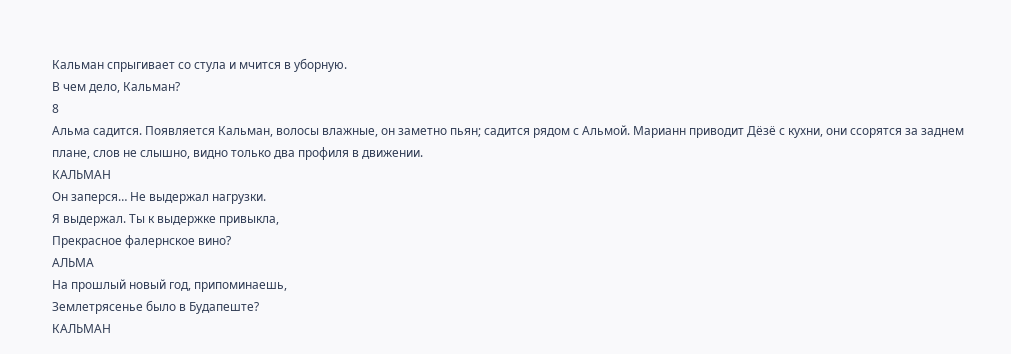Кальман спрыгивает со стула и мчится в уборную.
В чем дело, Кальман?
8
Альма садится. Появляется Кальман, волосы влажные, он заметно пьян; садится рядом с Альмой. Марианн приводит Дёзё с кухни, они ссорятся за заднем плане, слов не слышно, видно только два профиля в движении.
КАЛЬМАН
Он заперся… Не выдержал нагрузки.
Я выдержал. Ты к выдержке привыкла,
Прекрасное фалернское вино?
АЛЬМА
На прошлый новый год, припоминаешь,
Землетрясенье было в Будапеште?
КАЛЬМАН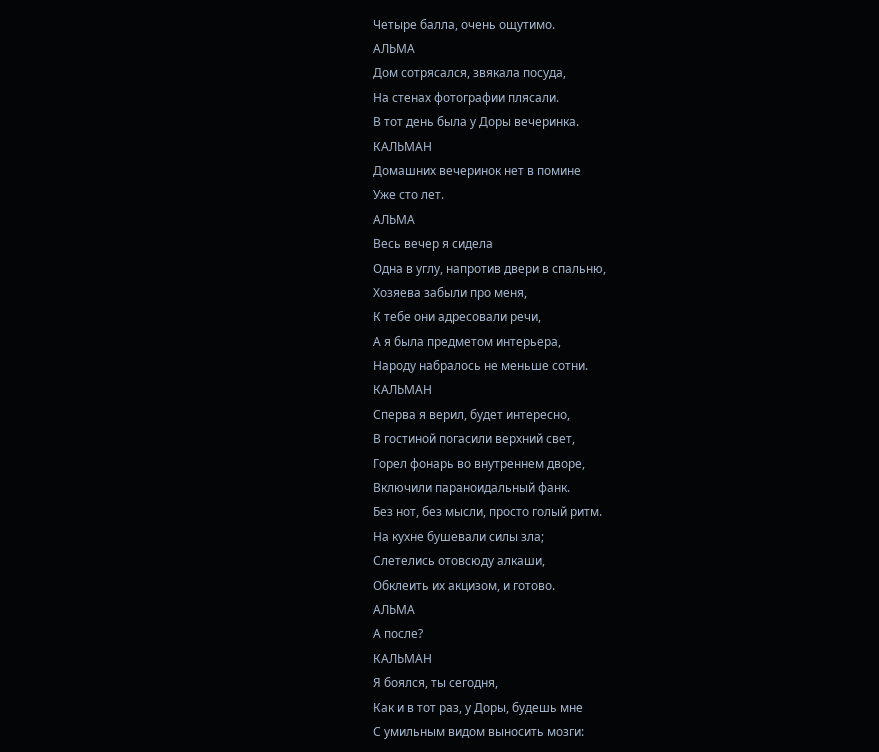Четыре балла, очень ощутимо.
АЛЬМА
Дом сотрясался, звякала посуда,
На стенах фотографии плясали.
В тот день была у Доры вечеринка.
КАЛЬМАН
Домашних вечеринок нет в помине
Уже сто лет.
АЛЬМА
Весь вечер я сидела
Одна в углу, напротив двери в спальню,
Хозяева забыли про меня,
К тебе они адресовали речи,
А я была предметом интерьера,
Народу набралось не меньше сотни.
КАЛЬМАН
Сперва я верил, будет интересно,
В гостиной погасили верхний свет,
Горел фонарь во внутреннем дворе,
Включили параноидальный фанк.
Без нот, без мысли, просто голый ритм.
На кухне бушевали силы зла;
Слетелись отовсюду алкаши,
Обклеить их акцизом, и готово.
АЛЬМА
А после?
КАЛЬМАН
Я боялся, ты сегодня,
Как и в тот раз, у Доры, будешь мне
С умильным видом выносить мозги: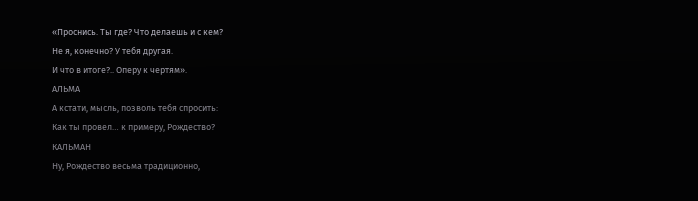«Проснись. Ты где? Что делаешь и с кем?
Не я, конечно? У тебя другая.
И что в итоге?.. Оперу к чертям».
АЛЬМА
А кстати, мысль, позволь тебя спросить:
Как ты провел… к примеру, Рождество?
КАЛЬМАН
Ну, Рождество весьма традиционно,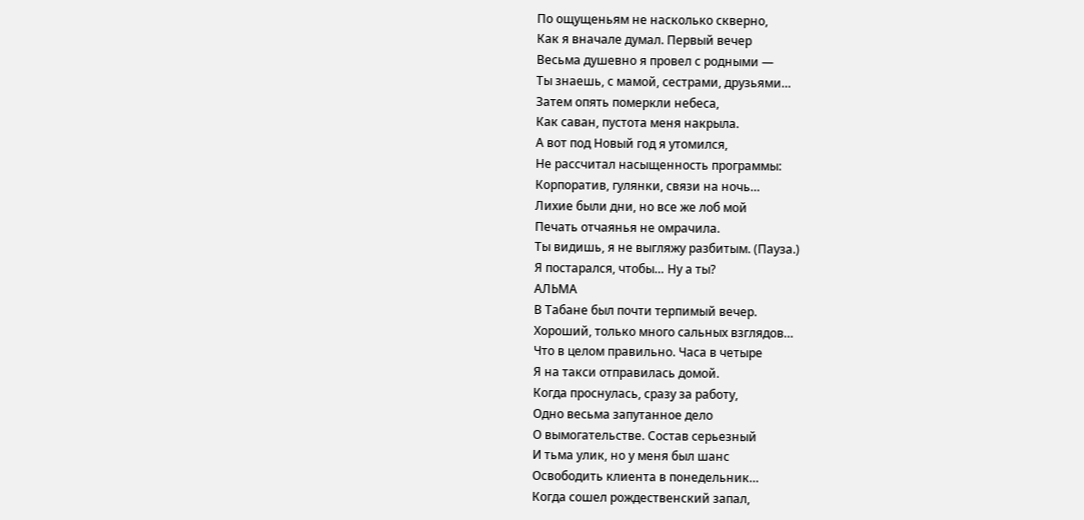По ощущеньям не насколько скверно,
Как я вначале думал. Первый вечер
Весьма душевно я провел с родными —
Ты знаешь, с мамой, сестрами, друзьями…
Затем опять померкли небеса,
Как саван, пустота меня накрыла.
А вот под Новый год я утомился,
Не рассчитал насыщенность программы:
Корпоратив, гулянки, связи на ночь…
Лихие были дни, но все же лоб мой
Печать отчаянья не омрачила.
Ты видишь, я не выгляжу разбитым. (Пауза.)
Я постарался, чтобы… Ну а ты?
АЛЬМА
В Табане был почти терпимый вечер.
Хороший, только много сальных взглядов…
Что в целом правильно. Часа в четыре
Я на такси отправилась домой.
Когда проснулась, сразу за работу,
Одно весьма запутанное дело
О вымогательстве. Состав серьезный
И тьма улик, но у меня был шанс
Освободить клиента в понедельник…
Когда сошел рождественский запал,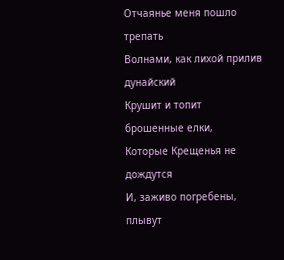Отчаянье меня пошло трепать
Волнами, как лихой прилив дунайский
Крушит и топит брошенные елки,
Которые Крещенья не дождутся
И, заживо погребены, плывут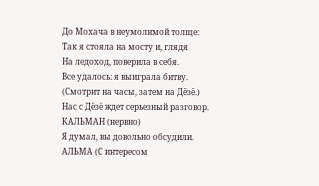До Мохача в неумолимой толще:
Так я стояла на мосту и, глядя
На ледоход, поверила в себя.
Все удалось: я выиграла битву.
(Смотрит на часы, затем на Дёзё.)
Нас с Дёзё ждет серьезный разговор.
КАЛЬМАН (нервно)
Я думал, вы довольно обсудили.
АЛЬМА (С интересом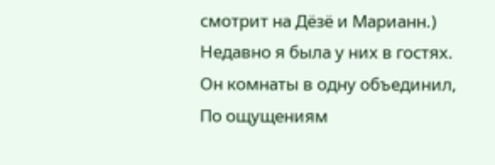смотрит на Дёзё и Марианн.)
Недавно я была у них в гостях.
Он комнаты в одну объединил,
По ощущениям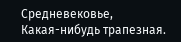Средневековье,
Какая-нибудь трапезная.